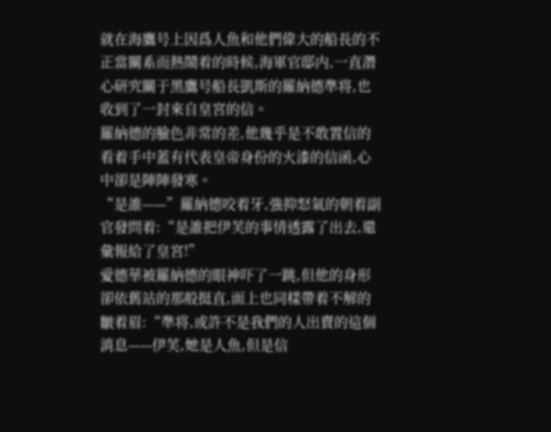就在海鷹号上因爲人魚和他們偉大的船長的不正當關系而熱鬧着的時候,海軍官邸内,一直潛心研究關于黑鷹号船長凱斯的羅納德準将,也收到了一封來自皇宮的信。
羅納德的臉色非常的差,他幾乎是不敢置信的看着手中蓋有代表皇帝身份的火漆的信函,心中卻是陣陣發寒。
“是誰——”羅納德咬着牙,強抑怒氣的朝着副官發問着:“是誰把伊芙的事情透露了出去,還彙報給了皇宮!”
愛德華被羅納德的眼神吓了一跳,但他的身形卻依舊站的那般挺直,面上也同樣帶着不解的皺着眉:“準将,或許不是我們的人出賣的這個消息——伊芙,她是人魚,但是信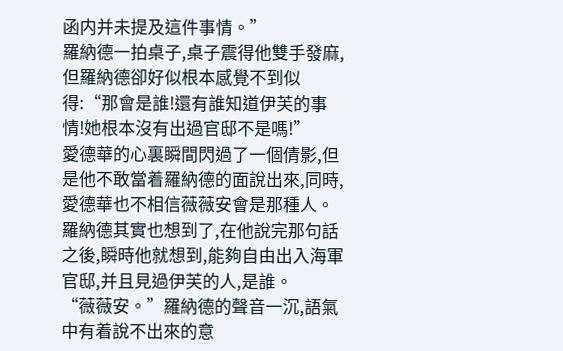函内并未提及這件事情。”
羅納德一拍桌子,桌子震得他雙手發麻,但羅納德卻好似根本感覺不到似得:“那會是誰!還有誰知道伊芙的事情!她根本沒有出過官邸不是嗎!”
愛德華的心裏瞬間閃過了一個倩影,但是他不敢當着羅納德的面說出來,同時,愛德華也不相信薇薇安會是那種人。
羅納德其實也想到了,在他說完那句話之後,瞬時他就想到,能夠自由出入海軍官邸,并且見過伊芙的人,是誰。
“薇薇安。”羅納德的聲音一沉,語氣中有着說不出來的意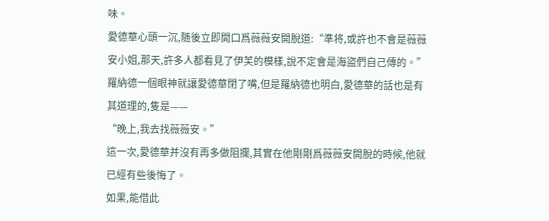味。
愛德華心頭一沉,随後立即開口爲薇薇安開脫道:“準将,或許也不會是薇薇安小姐,那天,許多人都看見了伊芙的模樣,說不定會是海盜們自己傳的。”
羅納德一個眼神就讓愛德華閉了嘴,但是羅納德也明白,愛德華的話也是有其道理的,隻是——
“晚上,我去找薇薇安。”
這一次,愛德華并沒有再多做阻攔,其實在他剛剛爲薇薇安開脫的時候,他就已經有些後悔了。
如果,能借此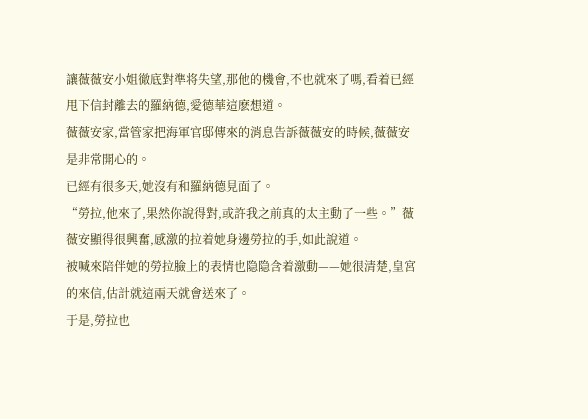讓薇薇安小姐徹底對準将失望,那他的機會,不也就來了嗎,看着已經甩下信封離去的羅納德,愛德華這麽想道。
薇薇安家,當管家把海軍官邸傳來的消息告訴薇薇安的時候,薇薇安是非常開心的。
已經有很多天,她沒有和羅納德見面了。
“勞拉,他來了,果然你說得對,或許我之前真的太主動了一些。”薇薇安顯得很興奮,感激的拉着她身邊勞拉的手,如此說道。
被喊來陪伴她的勞拉臉上的表情也隐隐含着激動——她很清楚,皇宮的來信,估計就這兩天就會送來了。
于是,勞拉也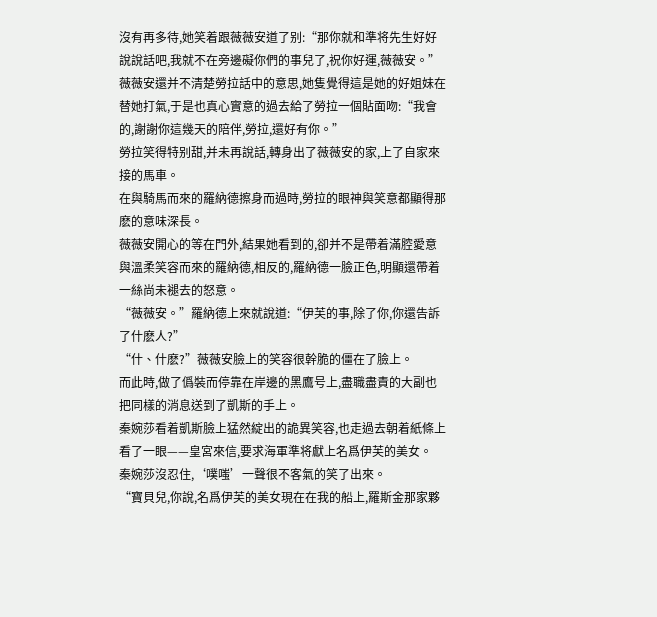沒有再多待,她笑着跟薇薇安道了别:“那你就和準将先生好好說說話吧,我就不在旁邊礙你們的事兒了,祝你好運,薇薇安。”
薇薇安還并不清楚勞拉話中的意思,她隻覺得這是她的好姐妹在替她打氣,于是也真心實意的過去給了勞拉一個貼面吻:“我會的,謝謝你這幾天的陪伴,勞拉,還好有你。”
勞拉笑得特别甜,并未再說話,轉身出了薇薇安的家,上了自家來接的馬車。
在與騎馬而來的羅納德擦身而過時,勞拉的眼神與笑意都顯得那麽的意味深長。
薇薇安開心的等在門外,結果她看到的,卻并不是帶着滿腔愛意與溫柔笑容而來的羅納德,相反的,羅納德一臉正色,明顯還帶着一絲尚未褪去的怒意。
“薇薇安。”羅納德上來就說道:“伊芙的事,除了你,你還告訴了什麽人?”
“什、什麽?”薇薇安臉上的笑容很幹脆的僵在了臉上。
而此時,做了僞裝而停靠在岸邊的黑鷹号上,盡職盡責的大副也把同樣的消息送到了凱斯的手上。
秦婉莎看着凱斯臉上猛然綻出的詭異笑容,也走過去朝着紙條上看了一眼——皇宮來信,要求海軍準将獻上名爲伊芙的美女。
秦婉莎沒忍住,‘噗嗤’一聲很不客氣的笑了出來。
“寶貝兒,你說,名爲伊芙的美女現在在我的船上,羅斯金那家夥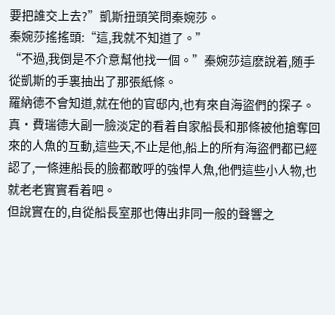要把誰交上去?”凱斯扭頭笑問秦婉莎。
秦婉莎搖搖頭:“這,我就不知道了。”
“不過,我倒是不介意幫他找一個。”秦婉莎這麽說着,随手從凱斯的手裏抽出了那張紙條。
羅納德不會知道,就在他的官邸内,也有來自海盜們的探子。
真·費瑞德大副一臉淡定的看着自家船長和那條被他搶奪回來的人魚的互動,這些天,不止是他,船上的所有海盜們都已經認了,一條連船長的臉都敢呼的強悍人魚,他們這些小人物,也就老老實實看着吧。
但說實在的,自從船長室那也傳出非同一般的聲響之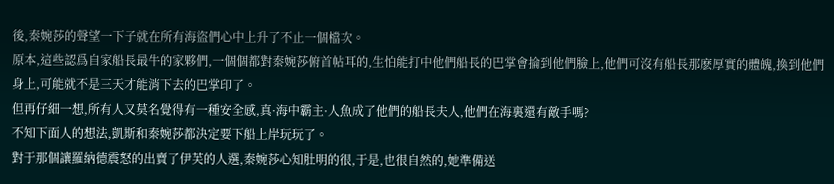後,秦婉莎的聲望一下子就在所有海盜們心中上升了不止一個檔次。
原本,這些認爲自家船長最牛的家夥們,一個個都對秦婉莎俯首帖耳的,生怕能打中他們船長的巴掌會掄到他們臉上,他們可沒有船長那麽厚實的體魄,換到他們身上,可能就不是三天才能消下去的巴掌印了。
但再仔細一想,所有人又莫名覺得有一種安全感,真·海中霸主·人魚成了他們的船長夫人,他們在海裏還有敵手嗎?
不知下面人的想法,凱斯和秦婉莎都決定要下船上岸玩玩了。
對于那個讓羅納德震怒的出賣了伊芙的人選,秦婉莎心知肚明的很,于是,也很自然的,她準備送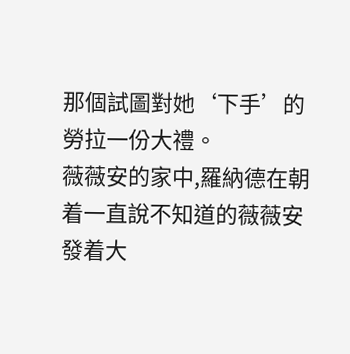那個試圖對她‘下手’的勞拉一份大禮。
薇薇安的家中,羅納德在朝着一直說不知道的薇薇安發着大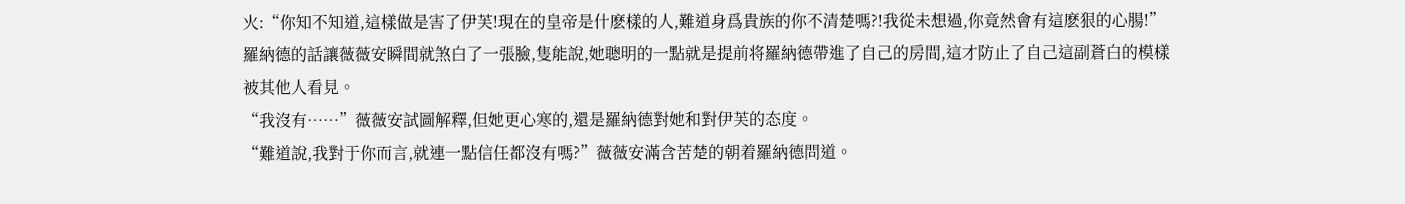火:“你知不知道,這樣做是害了伊芙!現在的皇帝是什麽樣的人,難道身爲貴族的你不清楚嗎?!我從未想過,你竟然會有這麽狠的心腸!”
羅納德的話讓薇薇安瞬間就煞白了一張臉,隻能說,她聰明的一點就是提前将羅納德帶進了自己的房間,這才防止了自己這副蒼白的模樣被其他人看見。
“我沒有……”薇薇安試圖解釋,但她更心寒的,還是羅納德對她和對伊芙的态度。
“難道說,我對于你而言,就連一點信任都沒有嗎?”薇薇安滿含苦楚的朝着羅納德問道。